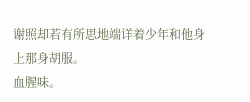谢照却若有所思地端详着少年和他身上那身胡服。
血腥味。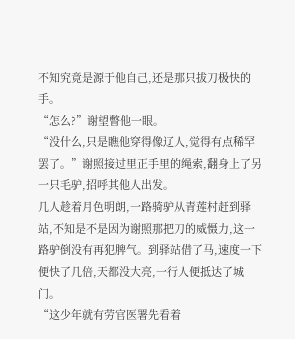不知究竟是源于他自己,还是那只拔刀极快的手。
“怎么?”谢望瞥他一眼。
“没什么,只是瞧他穿得像辽人,觉得有点稀罕罢了。”谢照接过里正手里的绳索,翻身上了另一只毛驴,招呼其他人出发。
几人趁着月色明朗,一路骑驴从青莲村赶到驿站,不知是不是因为谢照那把刀的威慑力,这一路驴倒没有再犯脾气。到驿站借了马,速度一下便快了几倍,天都没大亮,一行人便抵达了城门。
“这少年就有劳官医署先看着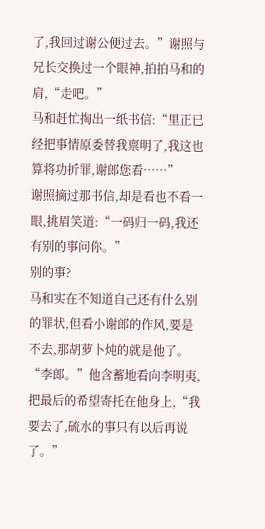了,我回过谢公便过去。”谢照与兄长交换过一个眼神,拍拍马和的肩,“走吧。”
马和赶忙掏出一纸书信:“里正已经把事情原委替我禀明了,我这也算将功折罪,谢郎您看……”
谢照摘过那书信,却是看也不看一眼,挑眉笑道:“一码归一码,我还有别的事问你。”
别的事?
马和实在不知道自己还有什么别的罪状,但看小谢郎的作风,要是不去,那胡萝卜炖的就是他了。
“李郎。”他含蓄地看向李明夷,把最后的希望寄托在他身上,“我要去了,硫水的事只有以后再说了。”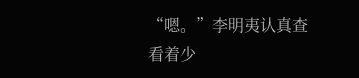“嗯。”李明夷认真查看着少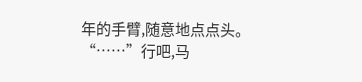年的手臂,随意地点点头。
“……”行吧,马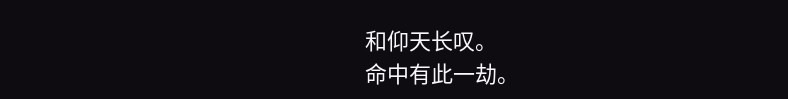和仰天长叹。
命中有此一劫。